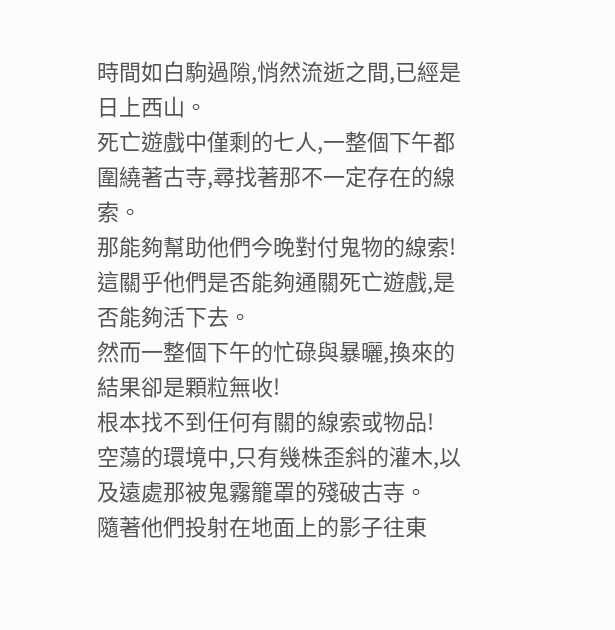時間如白駒過隙,悄然流逝之間,已經是日上西山。
死亡遊戲中僅剩的七人,一整個下午都圍繞著古寺,尋找著那不一定存在的線索。
那能夠幫助他們今晚對付鬼物的線索!
這關乎他們是否能夠通關死亡遊戲,是否能夠活下去。
然而一整個下午的忙碌與暴曬,換來的結果卻是顆粒無收!
根本找不到任何有關的線索或物品!
空蕩的環境中,只有幾株歪斜的灌木,以及遠處那被鬼霧籠罩的殘破古寺。
隨著他們投射在地面上的影子往東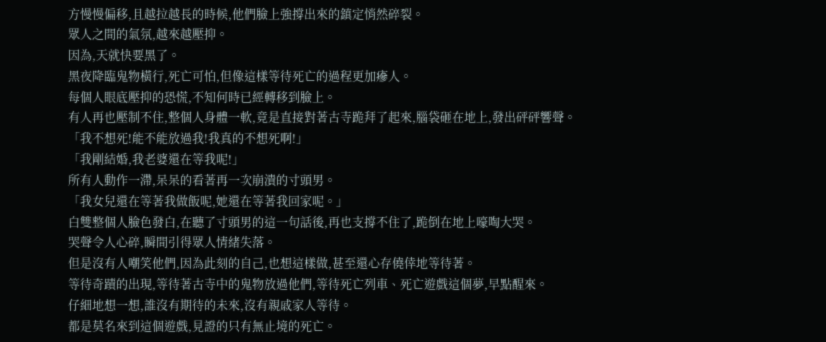方慢慢偏移,且越拉越長的時候,他們臉上強撐出來的鎮定悄然碎裂。
眾人之間的氣氛,越來越壓抑。
因為,天就快要黑了。
黑夜降臨鬼物橫行,死亡可怕,但像這樣等待死亡的過程更加瘮人。
每個人眼底壓抑的恐慌,不知何時已經轉移到臉上。
有人再也壓制不住,整個人身體一軟,竟是直接對著古寺跪拜了起來,腦袋砸在地上,發出砰砰響聲。
「我不想死!能不能放過我!我真的不想死啊!」
「我剛結婚,我老婆還在等我呢!」
所有人動作一滯,呆呆的看著再一次崩潰的寸頭男。
「我女兒還在等著我做飯呢,她還在等著我回家呢。」
白雙整個人臉色發白,在聽了寸頭男的這一句話後,再也支撐不住了,跪倒在地上嚎啕大哭。
哭聲令人心碎,瞬間引得眾人情緒失落。
但是沒有人嘲笑他們,因為此刻的自己,也想這樣做,甚至還心存僥倖地等待著。
等待奇蹟的出現,等待著古寺中的鬼物放過他們,等待死亡列車、死亡遊戲這個夢,早點醒來。
仔細地想一想,誰沒有期待的未來,沒有親戚家人等待。
都是莫名來到這個遊戲,見證的只有無止境的死亡。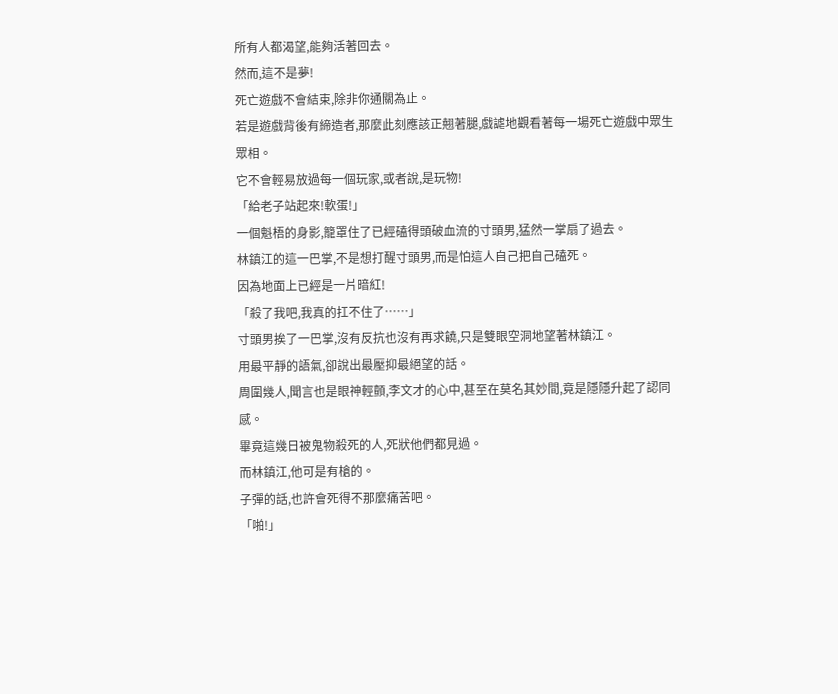所有人都渴望,能夠活著回去。
然而,這不是夢!
死亡遊戲不會結束,除非你通關為止。
若是遊戲背後有締造者,那麼此刻應該正翹著腿,戲謔地觀看著每一場死亡遊戲中眾生眾相。
它不會輕易放過每一個玩家,或者說,是玩物!
「給老子站起來!軟蛋!」
一個魁梧的身影,籠罩住了已經磕得頭破血流的寸頭男,猛然一掌扇了過去。
林鎮江的這一巴掌,不是想打醒寸頭男,而是怕這人自己把自己磕死。
因為地面上已經是一片暗紅!
「殺了我吧,我真的扛不住了……」
寸頭男挨了一巴掌,沒有反抗也沒有再求饒,只是雙眼空洞地望著林鎮江。
用最平靜的語氣,卻說出最壓抑最絕望的話。
周圍幾人,聞言也是眼神輕顫,李文才的心中,甚至在莫名其妙間,竟是隱隱升起了認同感。
畢竟這幾日被鬼物殺死的人,死狀他們都見過。
而林鎮江,他可是有槍的。
子彈的話,也許會死得不那麼痛苦吧。
「啪!」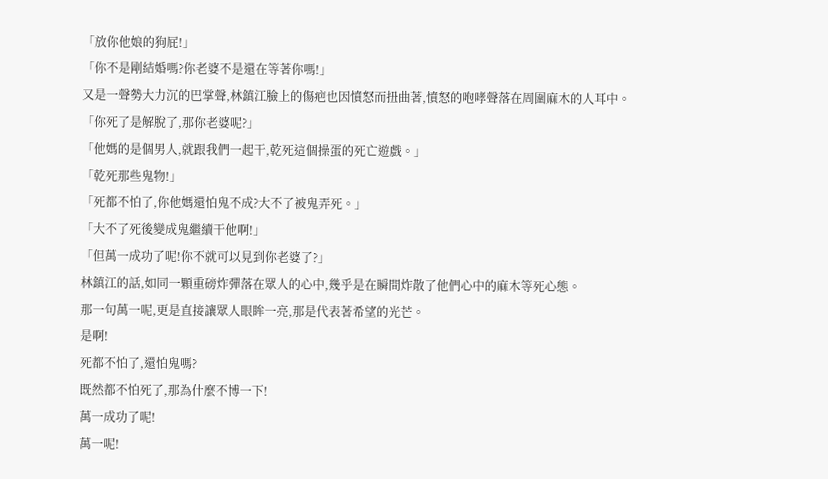「放你他娘的狗屁!」
「你不是剛結婚嗎?你老婆不是還在等著你嗎!」
又是一聲勢大力沉的巴掌聲,林鎮江臉上的傷疤也因憤怒而扭曲著,憤怒的咆哮聲落在周圍麻木的人耳中。
「你死了是解脫了,那你老婆呢?」
「他媽的是個男人,就跟我們一起干,乾死這個操蛋的死亡遊戲。」
「乾死那些鬼物!」
「死都不怕了,你他媽還怕鬼不成?大不了被鬼弄死。」
「大不了死後變成鬼繼續干他啊!」
「但萬一成功了呢!你不就可以見到你老婆了?」
林鎮江的話,如同一顆重磅炸彈落在眾人的心中,幾乎是在瞬間炸散了他們心中的麻木等死心態。
那一句萬一呢,更是直接讓眾人眼眸一亮,那是代表著希望的光芒。
是啊!
死都不怕了,還怕鬼嗎?
既然都不怕死了,那為什麼不博一下!
萬一成功了呢!
萬一呢!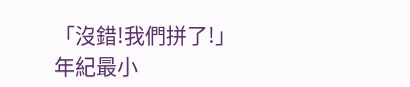「沒錯!我們拼了!」
年紀最小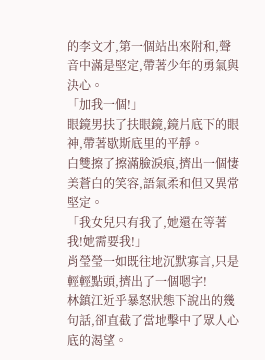的李文才,第一個站出來附和,聲音中滿是堅定,帶著少年的勇氣與決心。
「加我一個!」
眼鏡男扶了扶眼鏡,鏡片底下的眼神,帶著歇斯底里的平靜。
白雙擦了擦滿臉淚痕,擠出一個悽美蒼白的笑容,語氣柔和但又異常堅定。
「我女兒只有我了,她還在等著我!她需要我!」
肖瑩瑩一如既往地沉默寡言,只是輕輕點頭,擠出了一個嗯字!
林鎮江近乎暴怒狀態下說出的幾句話,卻直截了當地擊中了眾人心底的渴望。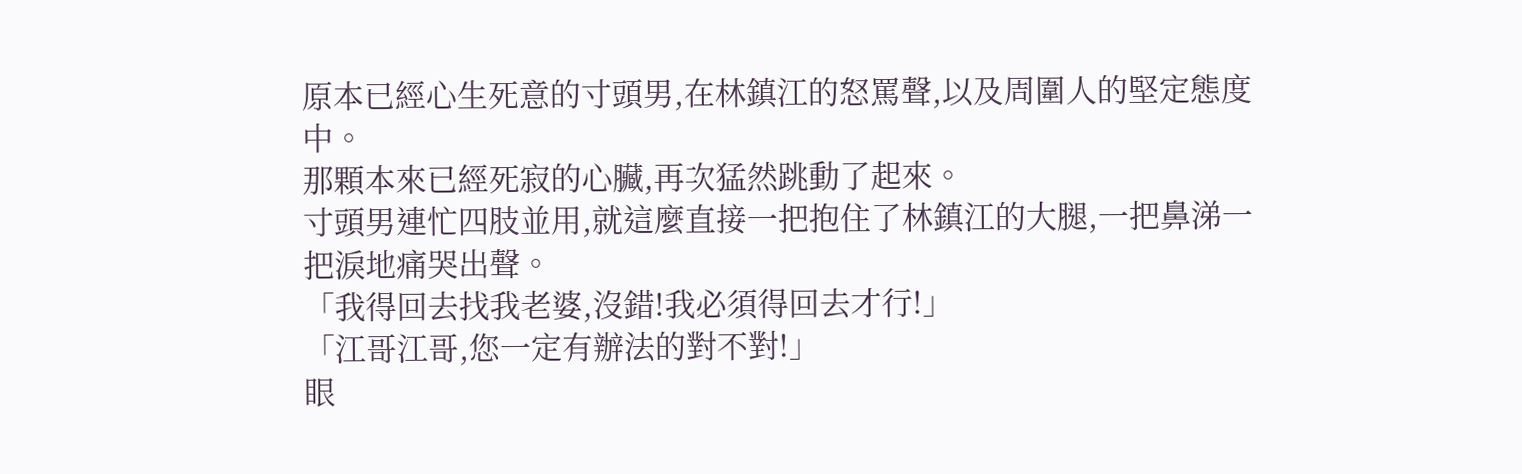原本已經心生死意的寸頭男,在林鎮江的怒罵聲,以及周圍人的堅定態度中。
那顆本來已經死寂的心臟,再次猛然跳動了起來。
寸頭男連忙四肢並用,就這麼直接一把抱住了林鎮江的大腿,一把鼻涕一把淚地痛哭出聲。
「我得回去找我老婆,沒錯!我必須得回去才行!」
「江哥江哥,您一定有辦法的對不對!」
眼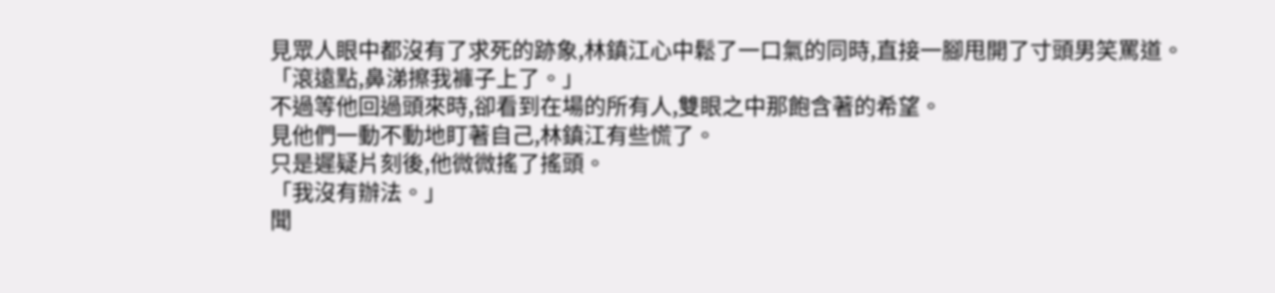見眾人眼中都沒有了求死的跡象,林鎮江心中鬆了一口氣的同時,直接一腳甩開了寸頭男笑罵道。
「滾遠點,鼻涕擦我褲子上了。」
不過等他回過頭來時,卻看到在場的所有人,雙眼之中那飽含著的希望。
見他們一動不動地盯著自己,林鎮江有些慌了。
只是遲疑片刻後,他微微搖了搖頭。
「我沒有辦法。」
聞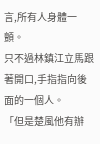言,所有人身體一顫。
只不過林鎮江立馬跟著開口,手指指向後面的一個人。
「但是楚風他有辦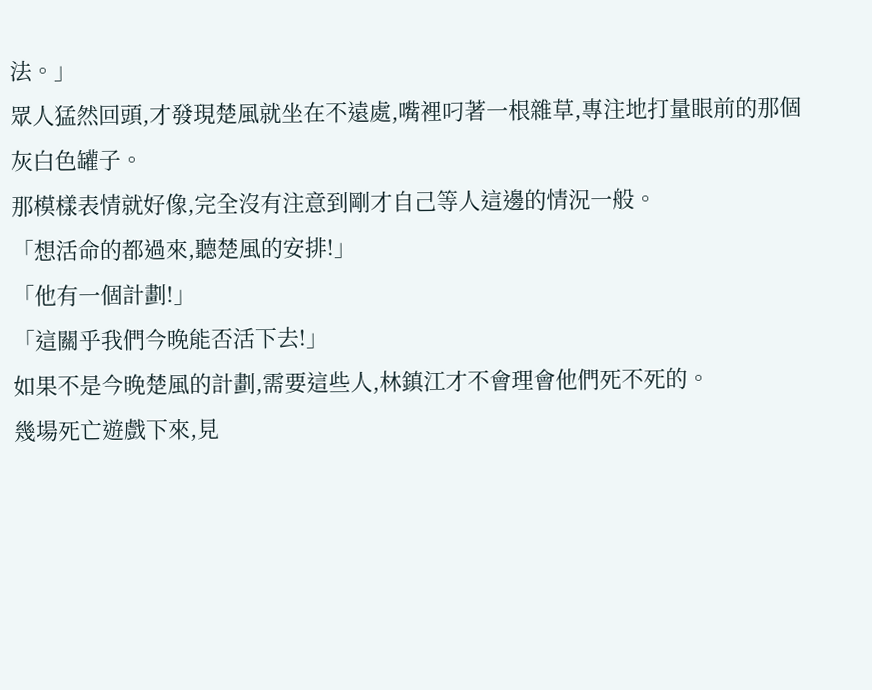法。」
眾人猛然回頭,才發現楚風就坐在不遠處,嘴裡叼著一根雜草,專注地打量眼前的那個灰白色罐子。
那模樣表情就好像,完全沒有注意到剛才自己等人這邊的情況一般。
「想活命的都過來,聽楚風的安排!」
「他有一個計劃!」
「這關乎我們今晚能否活下去!」
如果不是今晚楚風的計劃,需要這些人,林鎮江才不會理會他們死不死的。
幾場死亡遊戲下來,見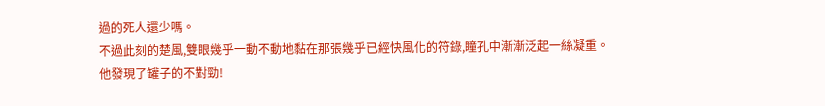過的死人還少嗎。
不過此刻的楚風,雙眼幾乎一動不動地黏在那張幾乎已經快風化的符錄,瞳孔中漸漸泛起一絲凝重。
他發現了罐子的不對勁!